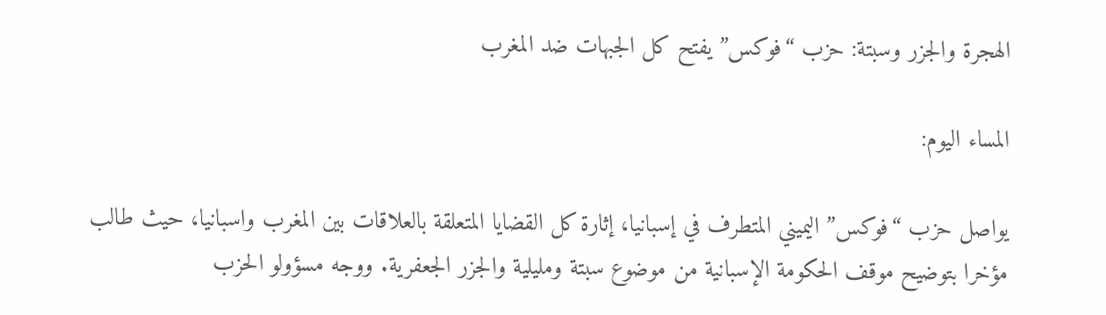الهجرة والجزر وسبتة: حزب “فوكس” يفتح كل الجبهات ضد المغرب

المساء اليوم:

يواصل حزب “فوكس” اليميني المتطرف في إسبانيا، إثارة كل القضايا المتعلقة بالعلاقات بين المغرب واسبانيا، حيث طالب مؤخرا بتوضيح موقف الحكومة الإسبانية من موضوع سبتة ومليلية والجزر الجعفرية. ووجه مسؤولو الحزب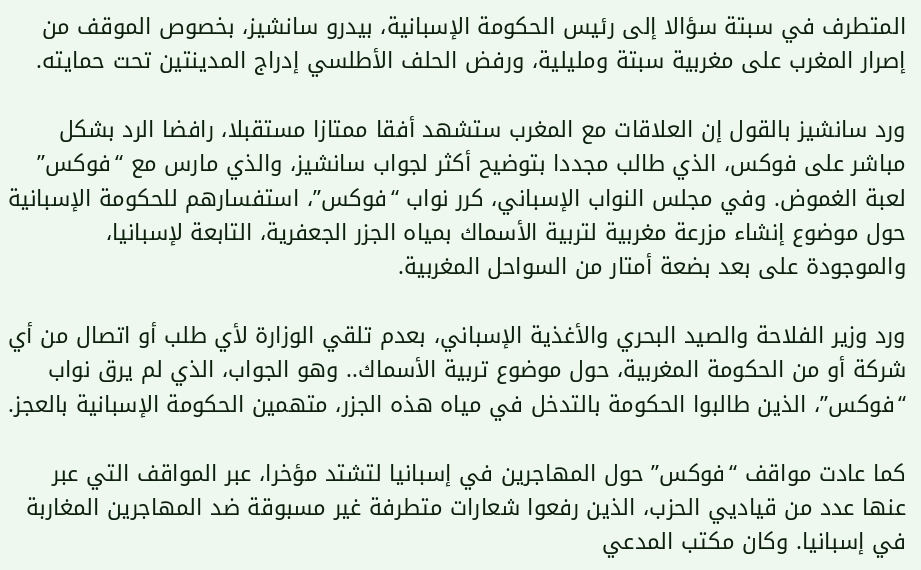المتطرف في سبتة سؤالا إلى رئيس الحكومة الإسبانية، بيدرو سانشيز، بخصوص الموقف من إصرار المغرب على مغربية سبتة ومليلية، ورفض الحلف الأطلسي إدراج المدينتين تحت حمايته.

ورد سانشيز بالقول إن العلاقات مع المغرب ستشهد أفقا ممتازا مستقبلا، رافضا الرد بشكل مباشر على فوكس، الذي طالب مجددا بتوضيح أكثر لجواب سانشيز، والذي مارس مع “فوكس” لعبة الغموض. وفي مجلس النواب الإسباني، كرر نواب “فوكس”، استفسارهم للحكومة الإسبانية حول موضوع إنشاء مزرعة مغربية لتربية الأسماك بمياه الجزر الجعفرية، التابعة لإسبانيا، والموجودة على بعد بضعة أمتار من السواحل المغربية.

ورد وزير الفلاحة والصيد البحري والأغذية الإسباني، بعدم تلقي الوزارة لأي طلب أو اتصال من أي شركة أو من الحكومة المغربية، حول موضوع تربية الأسماك.. وهو الجواب، الذي لم يرق نواب “فوكس”، الذين طالبوا الحكومة بالتدخل في مياه هذه الجزر، متهمين الحكومة الإسبانية بالعجز.

كما عادت مواقف “فوكس” حول المهاجرين في إسبانيا لتشتد مؤخرا، عبر المواقف التي عبر عنها عدد من قياديي الحزب، الذين رفعوا شعارات متطرفة غير مسبوقة ضد المهاجرين المغاربة في إسبانيا. وكان مكتب المدعي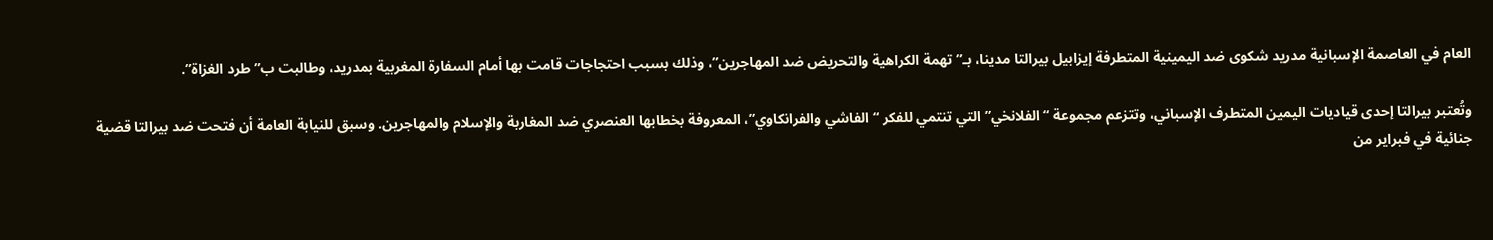العام في العاصمة الإسبانية مدريد شكوى ضد اليمينية المتطرفة إيزابيل بيرالتا مدينا، بـ”تهمة الكراهية والتحريض ضد المهاجرين”، وذلك بسبب احتجاجات قامت بها أمام السفارة المغربية بمدريد، وطالبت ب” طرد الغزاة”.

وتُعتبر بيرالتا إحدى قياديات اليمين المتطرف الإسباني، وتتزعم مجموعة “الفلانخي” التي تنتمي للفكر “الفاشي والفرانكاوي”، المعروفة بخطابها العنصري ضد المغاربة والإسلام والمهاجرين. وسبق للنيابة العامة أن فتحت ضد بيرالتا قضية جنائية في فبراير من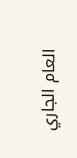العام الجاري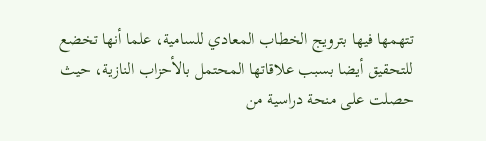تتهمها فيها بترويج الخطاب المعادي للسامية، علما أنها تخضع للتحقيق أيضا بسبب علاقاتها المحتمل بالأحزاب النازية، حيث حصلت على منحة دراسية من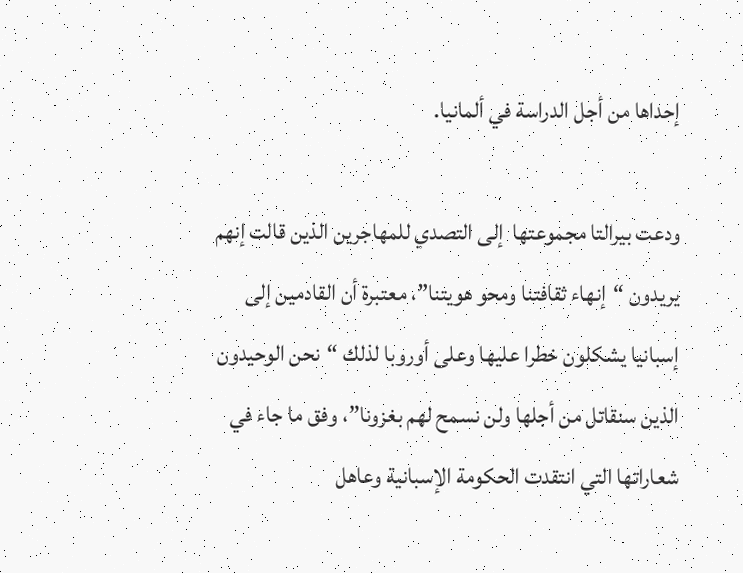إحداها من أجل الدراسة في ألمانيا.

ودعت بيرالتا مجموعتها  إلى التصدي للمهاجرين الذين قالت إنهم  يريدون “إنهاء ثقافتنا ومحو هويتنا”، معتبرة أن القادمين إلى إسبانيا يشكلون خطرا عليها وعلى أوروبا لذلك “نحن الوحيدون الذين سنقاتل من أجلها ولن نسمح لهم بغزونا”، وفق ما جاء في شعاراتها التي انتقدت الحكومة الإسبانية وعاهل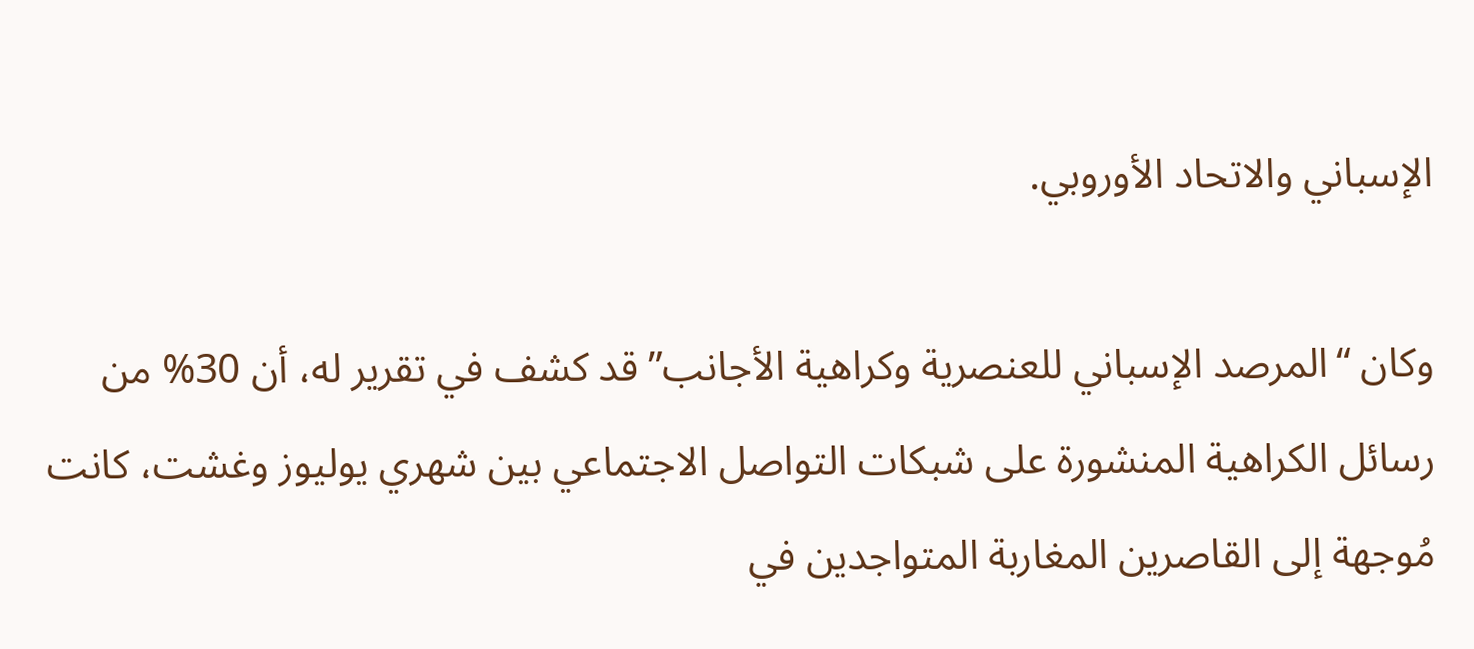الإسباني والاتحاد الأوروبي.

وكان “المرصد الإسباني للعنصرية وكراهية الأجانب” قد كشف في تقرير له، أن 30% من رسائل الكراهية المنشورة على شبكات التواصل الاجتماعي بين شهري يوليوز وغشت، كانت مُوجهة إلى القاصرين المغاربة المتواجدين في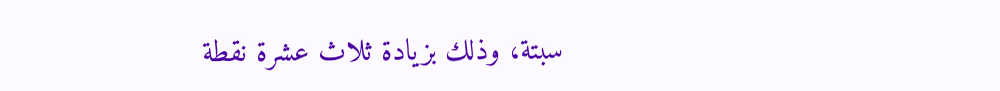سبتة، وذلك بزيادة ثلاث عشرة نقطة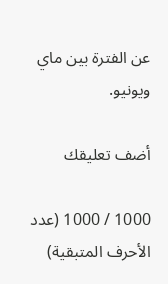عن الفترة بين ماي ويونيو.

أضف تعليقك

1000 / 1000 (عدد الأحرف المتبقية)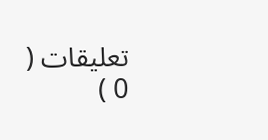تعليقات ( 0 )